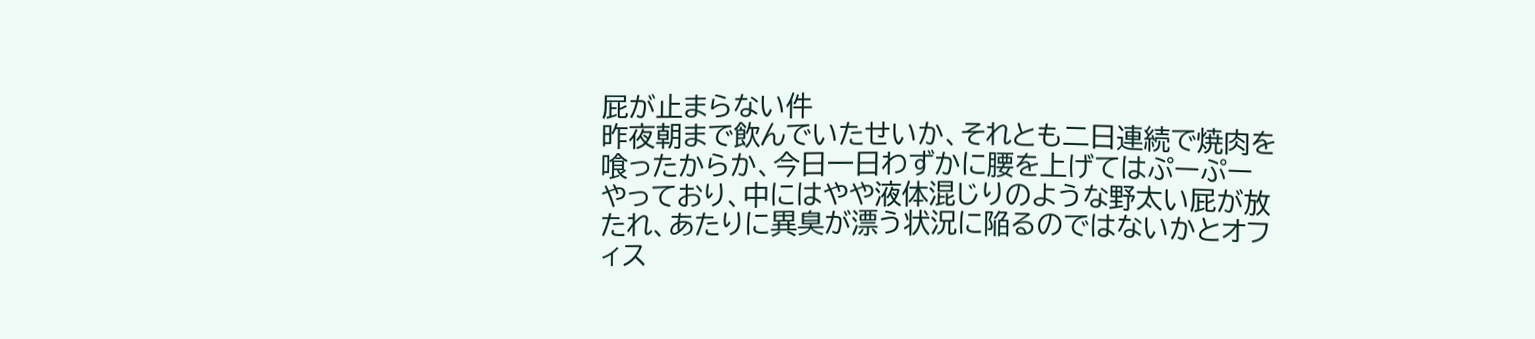屁が止まらない件
昨夜朝まで飲んでいたせいか、それとも二日連続で焼肉を喰ったからか、今日一日わずかに腰を上げてはぷーぷーやっており、中にはやや液体混じりのような野太い屁が放たれ、あたりに異臭が漂う状況に陥るのではないかとオフィス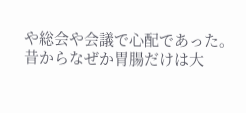や総会や会議で心配であった。
昔からなぜか胃腸だけは大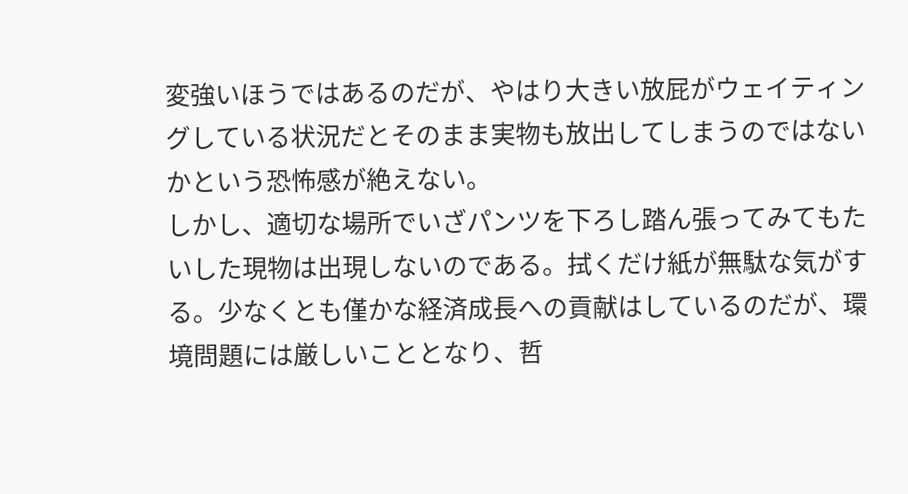変強いほうではあるのだが、やはり大きい放屁がウェイティングしている状況だとそのまま実物も放出してしまうのではないかという恐怖感が絶えない。
しかし、適切な場所でいざパンツを下ろし踏ん張ってみてもたいした現物は出現しないのである。拭くだけ紙が無駄な気がする。少なくとも僅かな経済成長への貢献はしているのだが、環境問題には厳しいこととなり、哲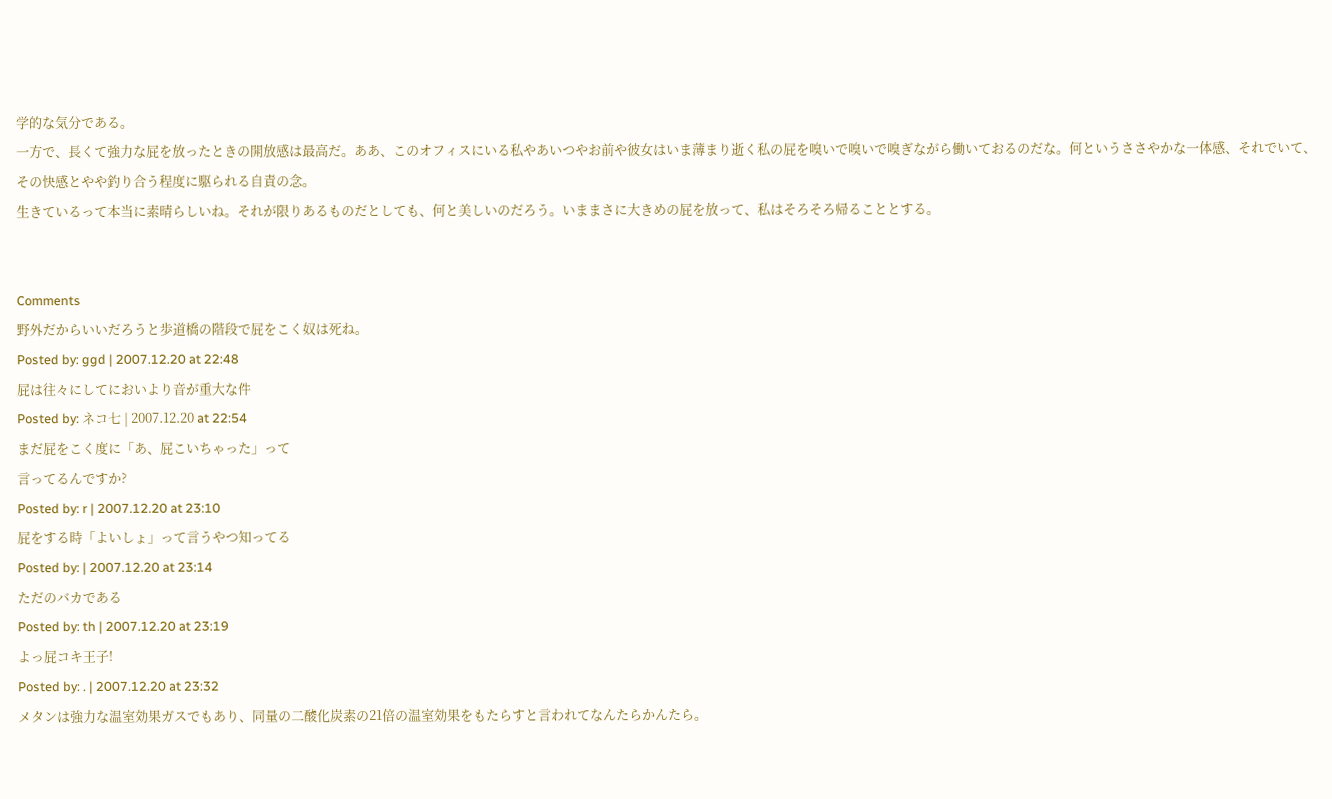学的な気分である。
一方で、長くて強力な屁を放ったときの開放感は最高だ。ああ、このオフィスにいる私やあいつやお前や彼女はいま薄まり逝く私の屁を嗅いで嗅いで嗅ぎながら働いておるのだな。何というささやかな一体感、それでいて、その快感とやや釣り合う程度に駆られる自責の念。
生きているって本当に素晴らしいね。それが限りあるものだとしても、何と美しいのだろう。いままさに大きめの屁を放って、私はそろそろ帰ることとする。


Comments
野外だからいいだろうと歩道橋の階段で屁をこく奴は死ね。
Posted by: ggd | 2007.12.20 at 22:48
屁は往々にしてにおいより音が重大な件
Posted by: ネコ七 | 2007.12.20 at 22:54
まだ屁をこく度に「あ、屁こいちゃった」って
言ってるんですか?
Posted by: r | 2007.12.20 at 23:10
屁をする時「よいしょ」って言うやつ知ってる
Posted by: | 2007.12.20 at 23:14
ただのバカである
Posted by: th | 2007.12.20 at 23:19
よっ屁コキ王子!
Posted by: . | 2007.12.20 at 23:32
メタンは強力な温室効果ガスでもあり、同量の二酸化炭素の21倍の温室効果をもたらすと言われてなんたらかんたら。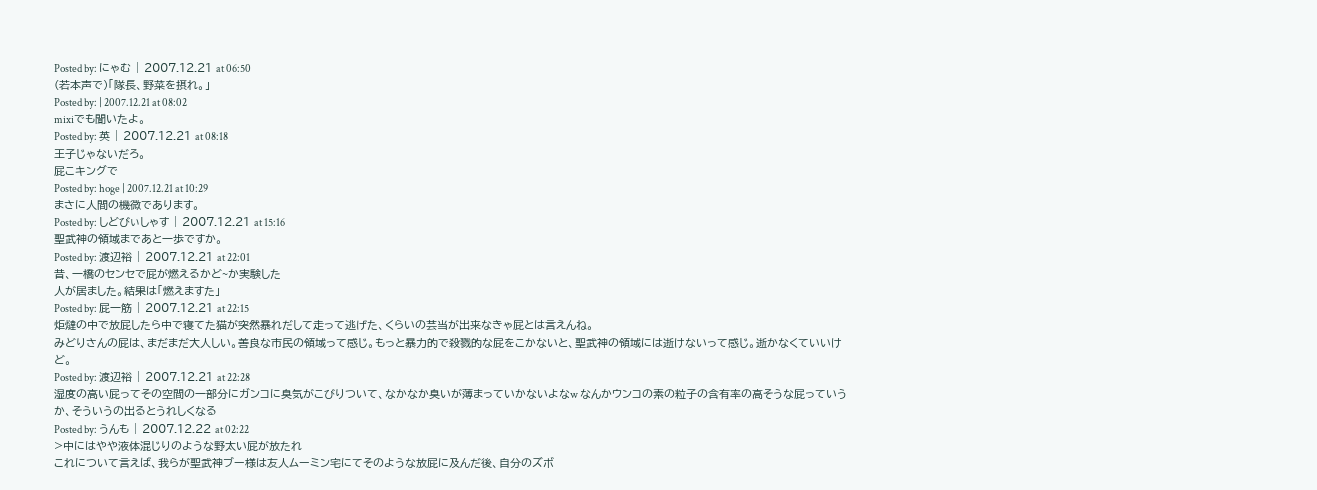Posted by: にゃむ | 2007.12.21 at 06:50
(若本声で)「隊長、野菜を摂れ。」
Posted by: | 2007.12.21 at 08:02
mixiでも聞いたよ。
Posted by: 英 | 2007.12.21 at 08:18
王子じゃないだろ。
屁こキングで
Posted by: hoge | 2007.12.21 at 10:29
まさに人間の機微であります。
Posted by: しどびぃしゃす | 2007.12.21 at 15:16
聖武神の領域まであと一歩ですか。
Posted by: 渡辺裕 | 2007.12.21 at 22:01
昔、一橋のセンセで屁が燃えるかど~か実験した
人が居ました。結果は「燃えますた」
Posted by: 屁一筋 | 2007.12.21 at 22:15
炬燵の中で放屁したら中で寝てた猫が突然暴れだして走って逃げた、くらいの芸当が出来なきゃ屁とは言えんね。
みどりさんの屁は、まだまだ大人しい。善良な市民の領域って感じ。もっと暴力的で殺戮的な屁をこかないと、聖武神の領域には逝けないって感じ。逝かなくていいけど。
Posted by: 渡辺裕 | 2007.12.21 at 22:28
湿度の高い屁ってその空間の一部分にガンコに臭気がこびりついて、なかなか臭いが薄まっていかないよなw なんかウンコの素の粒子の含有率の高そうな屁っていうか、そういうの出るとうれしくなる
Posted by: うんも | 2007.12.22 at 02:22
>中にはやや液体混じりのような野太い屁が放たれ
これについて言えば、我らが聖武神ブー様は友人ムーミン宅にてそのような放屁に及んだ後、自分のズボ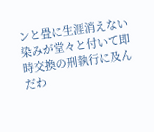ンと畳に生涯消えない染みが堂々と付いて即時交換の刑執行に及んだわ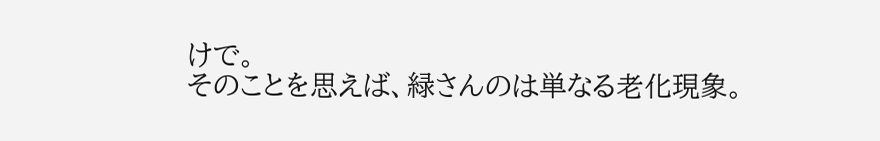けで。
そのことを思えば、緑さんのは単なる老化現象。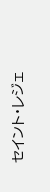セイント・レジェ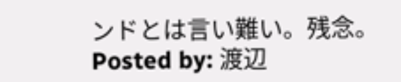ンドとは言い難い。残念。
Posted by: 渡辺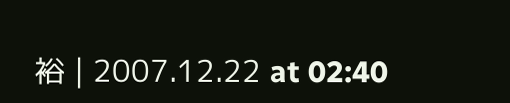裕 | 2007.12.22 at 02:40